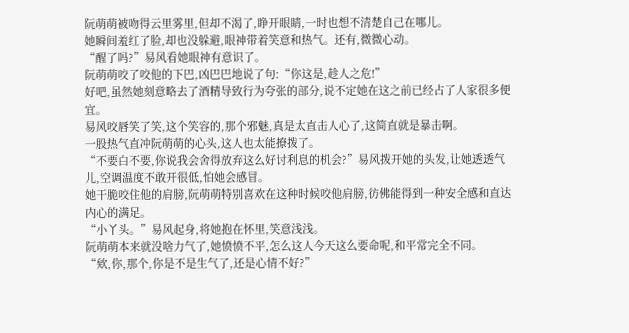阮萌萌被吻得云里雾里,但却不渴了,睁开眼睛,一时也想不清楚自己在哪儿。
她瞬间羞红了脸,却也没躲避,眼神带着笑意和热气。还有,微微心动。
“醒了吗?”易风看她眼神有意识了。
阮萌萌咬了咬他的下巴,凶巴巴地说了句:“你这是,趁人之危!”
好吧,虽然她刻意略去了酒精导致行为夸张的部分,说不定她在这之前已经占了人家很多便宜。
易风咬唇笑了笑,这个笑容的,那个邪魅,真是太直击人心了,这简直就是暴击啊。
一股热气直冲阮萌萌的心头,这人也太能撩拨了。
“不要白不要,你说我会舍得放弃这么好讨利息的机会?”易风拨开她的头发,让她透透气儿,空调温度不敢开很低,怕她会感冒。
她干脆咬住他的肩膀,阮萌萌特别喜欢在这种时候咬他肩膀,彷佛能得到一种安全感和直达内心的满足。
“小丫头。”易风起身,将她抱在怀里,笑意浅浅。
阮萌萌本来就没啥力气了,她愤愤不平,怎么这人今天这么要命呢,和平常完全不同。
“欸,你,那个,你是不是生气了,还是心情不好?”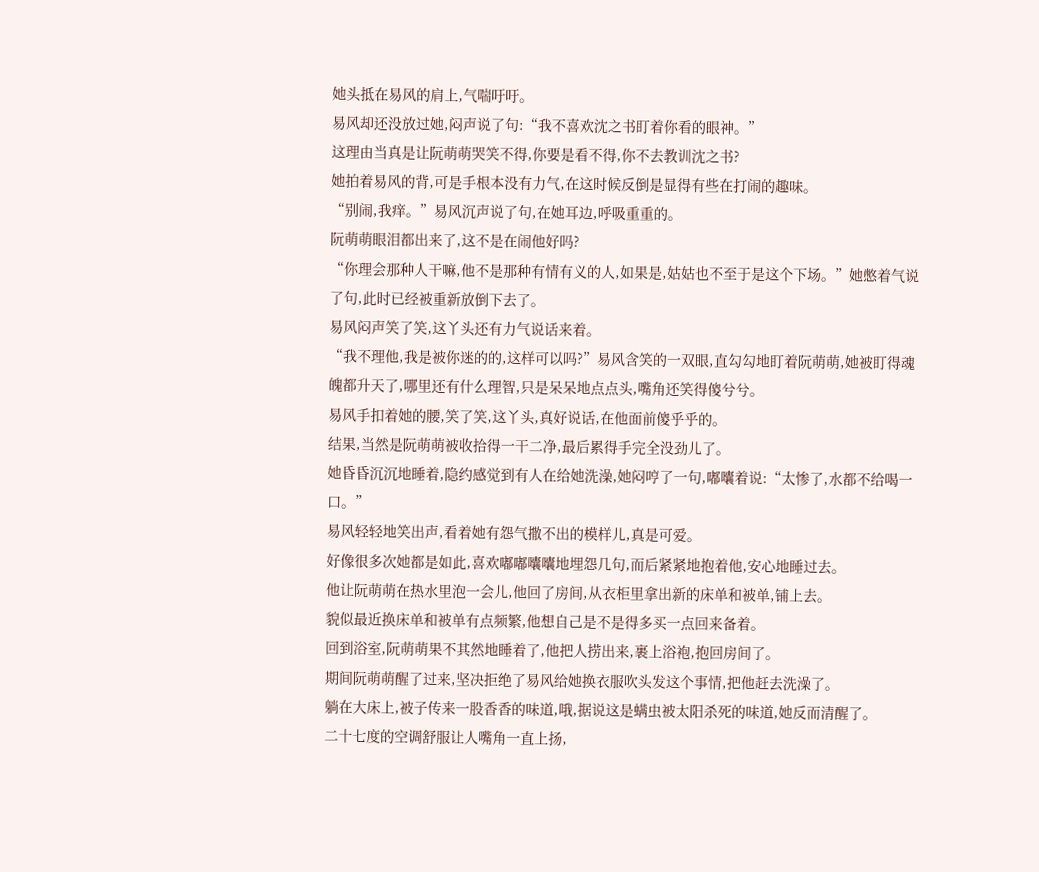她头抵在易风的肩上,气喘吁吁。
易风却还没放过她,闷声说了句:“我不喜欢沈之书盯着你看的眼神。”
这理由当真是让阮萌萌哭笑不得,你要是看不得,你不去教训沈之书?
她拍着易风的背,可是手根本没有力气,在这时候反倒是显得有些在打闹的趣味。
“别闹,我痒。”易风沉声说了句,在她耳边,呼吸重重的。
阮萌萌眼泪都出来了,这不是在闹他好吗?
“你理会那种人干嘛,他不是那种有情有义的人,如果是,姑姑也不至于是这个下场。”她憋着气说了句,此时已经被重新放倒下去了。
易风闷声笑了笑,这丫头还有力气说话来着。
“我不理他,我是被你迷的的,这样可以吗?”易风含笑的一双眼,直勾勾地盯着阮萌萌,她被盯得魂魄都升天了,哪里还有什么理智,只是呆呆地点点头,嘴角还笑得傻兮兮。
易风手扣着她的腰,笑了笑,这丫头,真好说话,在他面前傻乎乎的。
结果,当然是阮萌萌被收拾得一干二净,最后累得手完全没劲儿了。
她昏昏沉沉地睡着,隐约感觉到有人在给她洗澡,她闷哼了一句,嘟囔着说:“太惨了,水都不给喝一口。”
易风轻轻地笑出声,看着她有怨气撒不出的模样儿,真是可爱。
好像很多次她都是如此,喜欢嘟嘟囔囔地埋怨几句,而后紧紧地抱着他,安心地睡过去。
他让阮萌萌在热水里泡一会儿,他回了房间,从衣柜里拿出新的床单和被单,铺上去。
貌似最近换床单和被单有点频繁,他想自己是不是得多买一点回来备着。
回到浴室,阮萌萌果不其然地睡着了,他把人捞出来,裹上浴袍,抱回房间了。
期间阮萌萌醒了过来,坚决拒绝了易风给她换衣服吹头发这个事情,把他赶去洗澡了。
躺在大床上,被子传来一股香香的味道,哦,据说这是螨虫被太阳杀死的味道,她反而清醒了。
二十七度的空调舒服让人嘴角一直上扬,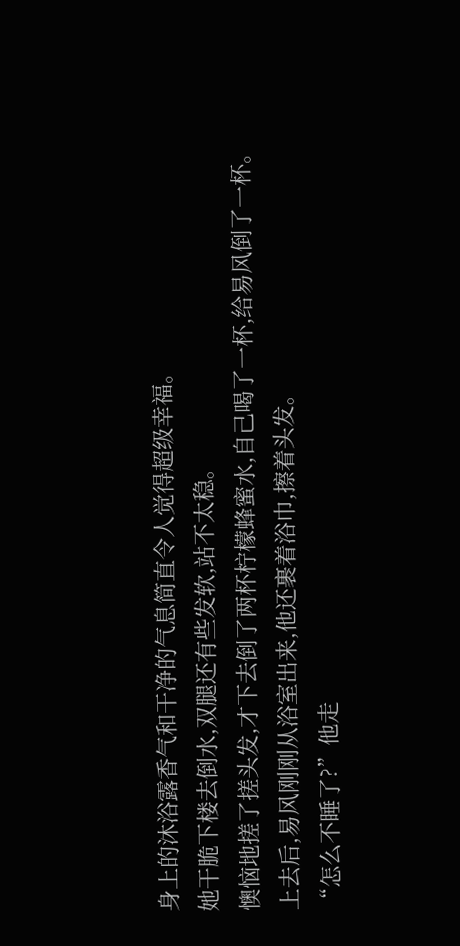身上的沐浴露香气和干净的气息简直令人觉得超级幸福。
她干脆下楼去倒水,双腿还有些发软,站不太稳。
懊恼地搓了搓头发,才下去倒了两杯柠檬蜂蜜水,自己喝了一杯,给易风倒了一杯。
上去后,易风刚刚从浴室出来,他还裹着浴巾,擦着头发。
“怎么不睡了?”他走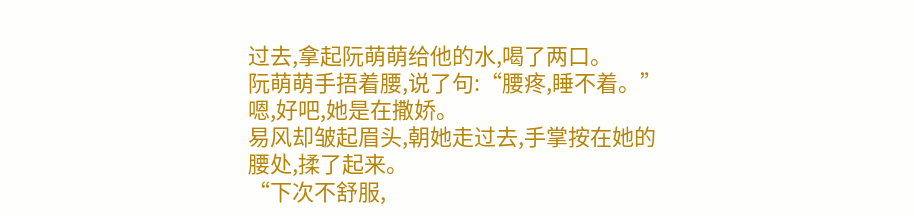过去,拿起阮萌萌给他的水,喝了两口。
阮萌萌手捂着腰,说了句:“腰疼,睡不着。”
嗯,好吧,她是在撒娇。
易风却皱起眉头,朝她走过去,手掌按在她的腰处,揉了起来。
“下次不舒服,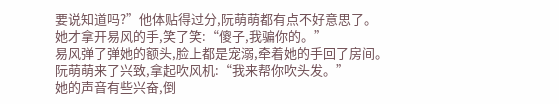要说知道吗?”他体贴得过分,阮萌萌都有点不好意思了。
她才拿开易风的手,笑了笑:“傻子,我骗你的。”
易风弹了弹她的额头,脸上都是宠溺,牵着她的手回了房间。
阮萌萌来了兴致,拿起吹风机:“我来帮你吹头发。”
她的声音有些兴奋,倒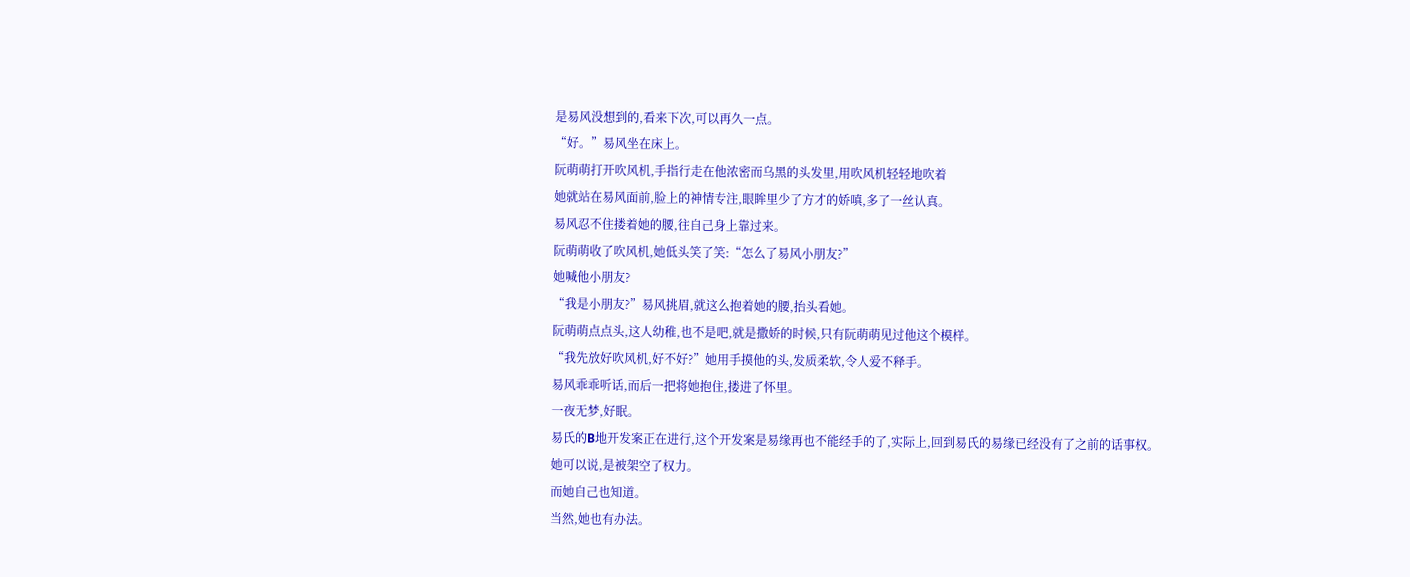是易风没想到的,看来下次,可以再久一点。
“好。”易风坐在床上。
阮萌萌打开吹风机,手指行走在他浓密而乌黑的头发里,用吹风机轻轻地吹着
她就站在易风面前,脸上的神情专注,眼眸里少了方才的娇嗔,多了一丝认真。
易风忍不住搂着她的腰,往自己身上靠过来。
阮萌萌收了吹风机,她低头笑了笑:“怎么了易风小朋友?”
她喊他小朋友?
“我是小朋友?”易风挑眉,就这么抱着她的腰,抬头看她。
阮萌萌点点头,这人幼稚,也不是吧,就是撒娇的时候,只有阮萌萌见过他这个模样。
“我先放好吹风机,好不好?”她用手摸他的头,发质柔软,令人爱不释手。
易风乖乖听话,而后一把将她抱住,搂进了怀里。
一夜无梦,好眠。
易氏的B地开发案正在进行,这个开发案是易缘再也不能经手的了,实际上,回到易氏的易缘已经没有了之前的话事权。
她可以说,是被架空了权力。
而她自己也知道。
当然,她也有办法。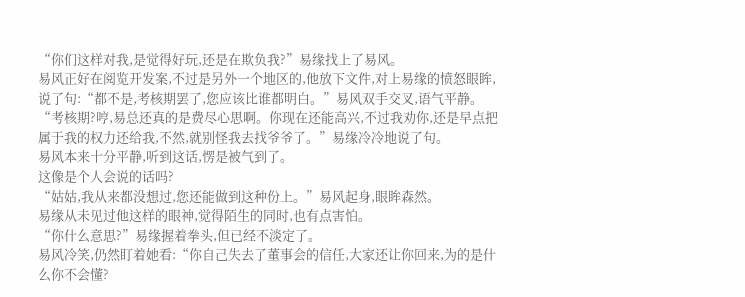“你们这样对我,是觉得好玩,还是在欺负我?”易缘找上了易风。
易风正好在阅览开发案,不过是另外一个地区的,他放下文件,对上易缘的愤怒眼眸,说了句:“都不是,考核期罢了,您应该比谁都明白。”易风双手交叉,语气平静。
“考核期?哼,易总还真的是费尽心思啊。你现在还能高兴,不过我劝你,还是早点把属于我的权力还给我,不然,就别怪我去找爷爷了。”易缘冷冷地说了句。
易风本来十分平静,听到这话,愣是被气到了。
这像是个人会说的话吗?
“姑姑,我从来都没想过,您还能做到这种份上。”易风起身,眼眸森然。
易缘从未见过他这样的眼神,觉得陌生的同时,也有点害怕。
“你什么意思?”易缘握着拳头,但已经不淡定了。
易风冷笑,仍然盯着她看:“你自己失去了董事会的信任,大家还让你回来,为的是什么你不会懂?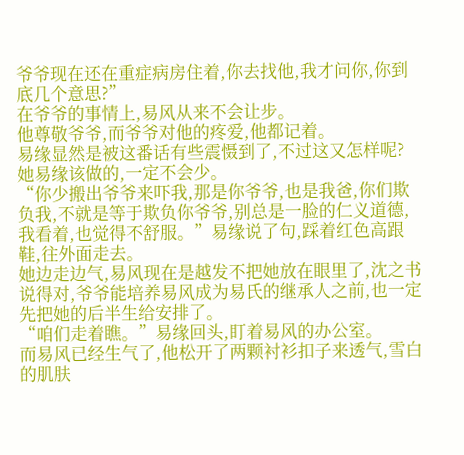爷爷现在还在重症病房住着,你去找他,我才问你,你到底几个意思?”
在爷爷的事情上,易风从来不会让步。
他尊敬爷爷,而爷爷对他的疼爱,他都记着。
易缘显然是被这番话有些震慑到了,不过这又怎样呢?
她易缘该做的,一定不会少。
“你少搬出爷爷来吓我,那是你爷爷,也是我爸,你们欺负我,不就是等于欺负你爷爷,别总是一脸的仁义道德,我看着,也觉得不舒服。”易缘说了句,踩着红色高跟鞋,往外面走去。
她边走边气,易风现在是越发不把她放在眼里了,沈之书说得对,爷爷能培养易风成为易氏的继承人之前,也一定先把她的后半生给安排了。
“咱们走着瞧。”易缘回头,盯着易风的办公室。
而易风已经生气了,他松开了两颗衬衫扣子来透气,雪白的肌肤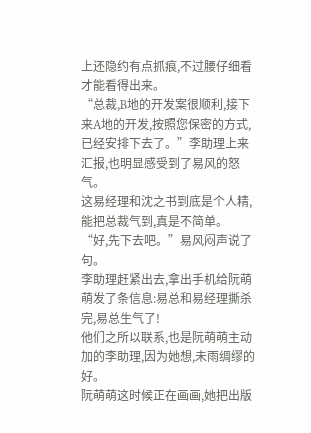上还隐约有点抓痕,不过腰仔细看才能看得出来。
“总裁,B地的开发案很顺利,接下来A地的开发,按照您保密的方式,已经安排下去了。”李助理上来汇报,也明显感受到了易风的怒气。
这易经理和沈之书到底是个人精,能把总裁气到,真是不简单。
“好,先下去吧。”易风闷声说了句。
李助理赶紧出去,拿出手机给阮萌萌发了条信息:易总和易经理撕杀完,易总生气了!
他们之所以联系,也是阮萌萌主动加的李助理,因为她想,未雨绸缪的好。
阮萌萌这时候正在画画,她把出版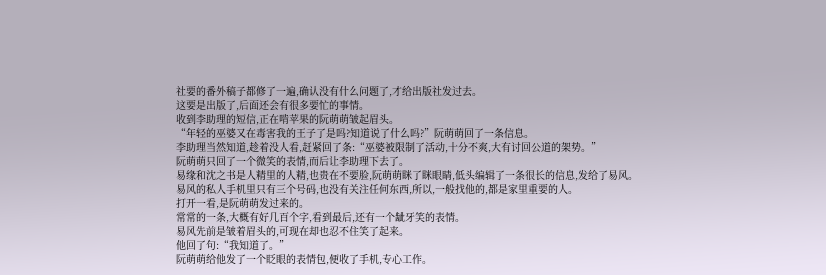社要的番外稿子都修了一遍,确认没有什么问题了,才给出版社发过去。
这要是出版了,后面还会有很多要忙的事情。
收到李助理的短信,正在啃苹果的阮萌萌皱起眉头。
“年轻的巫婆又在毒害我的王子了是吗?知道说了什么吗?”阮萌萌回了一条信息。
李助理当然知道,趁着没人看,赶紧回了条:“巫婆被限制了活动,十分不爽,大有讨回公道的架势。”
阮萌萌只回了一个微笑的表情,而后让李助理下去了。
易缘和沈之书是人精里的人精,也贵在不要脸,阮萌萌眯了眯眼睛,低头编辑了一条很长的信息,发给了易风。
易风的私人手机里只有三个号码,也没有关注任何东西,所以,一般找他的,都是家里重要的人。
打开一看,是阮萌萌发过来的。
常常的一条,大概有好几百个字,看到最后,还有一个龇牙笑的表情。
易风先前是皱着眉头的,可现在却也忍不住笑了起来。
他回了句:“我知道了。”
阮萌萌给他发了一个眨眼的表情包,便收了手机,专心工作。